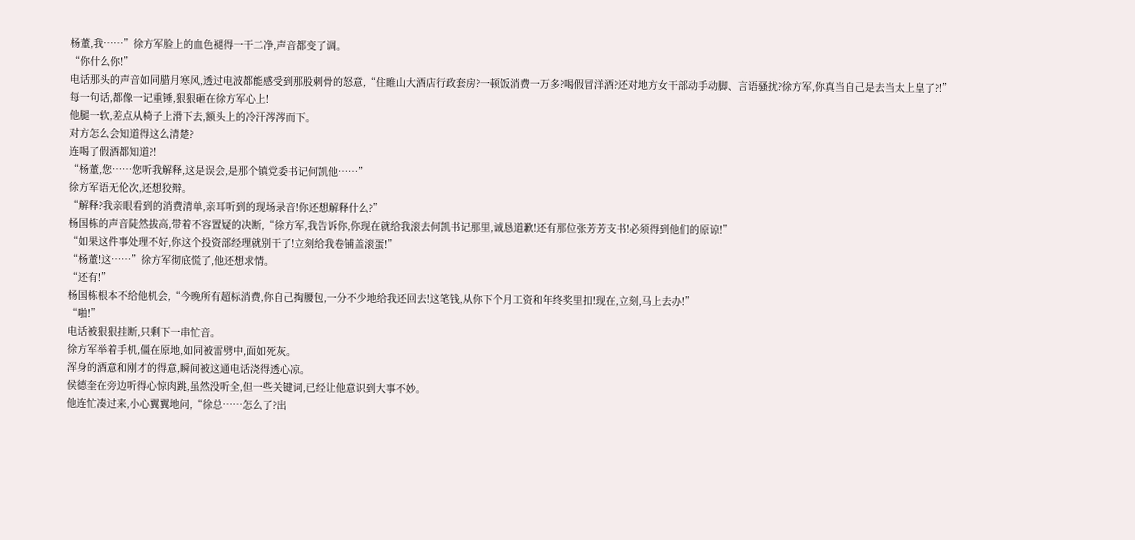杨董,我……”徐方军脸上的血色褪得一干二净,声音都变了调。
“你什么你!”
电话那头的声音如同腊月寒风,透过电波都能感受到那股刺骨的怒意,“住睢山大酒店行政套房?一顿饭消费一万多?喝假冒洋酒?还对地方女干部动手动脚、言语骚扰?徐方军,你真当自己是去当太上皇了?!”
每一句话,都像一记重锤,狠狠砸在徐方军心上!
他腿一软,差点从椅子上滑下去,额头上的冷汗涔涔而下。
对方怎么会知道得这么清楚?
连喝了假酒都知道?!
“杨董,您……您听我解释,这是误会,是那个镇党委书记何凯他……”
徐方军语无伦次,还想狡辩。
“解释?我亲眼看到的消费清单,亲耳听到的现场录音!你还想解释什么?”
杨国栋的声音陡然拔高,带着不容置疑的决断,“徐方军,我告诉你,你现在就给我滚去何凯书记那里,诚恳道歉!还有那位张芳芳支书!必须得到他们的原谅!”
“如果这件事处理不好,你这个投资部经理就别干了!立刻给我卷铺盖滚蛋!”
“杨董!这……”徐方军彻底慌了,他还想求情。
“还有!”
杨国栋根本不给他机会,“今晚所有超标消费,你自己掏腰包,一分不少地给我还回去!这笔钱,从你下个月工资和年终奖里扣!现在,立刻,马上去办!”
“啪!”
电话被狠狠挂断,只剩下一串忙音。
徐方军举着手机,僵在原地,如同被雷劈中,面如死灰。
浑身的酒意和刚才的得意,瞬间被这通电话浇得透心凉。
侯德奎在旁边听得心惊肉跳,虽然没听全,但一些关键词,已经让他意识到大事不妙。
他连忙凑过来,小心翼翼地问,“徐总……怎么了?出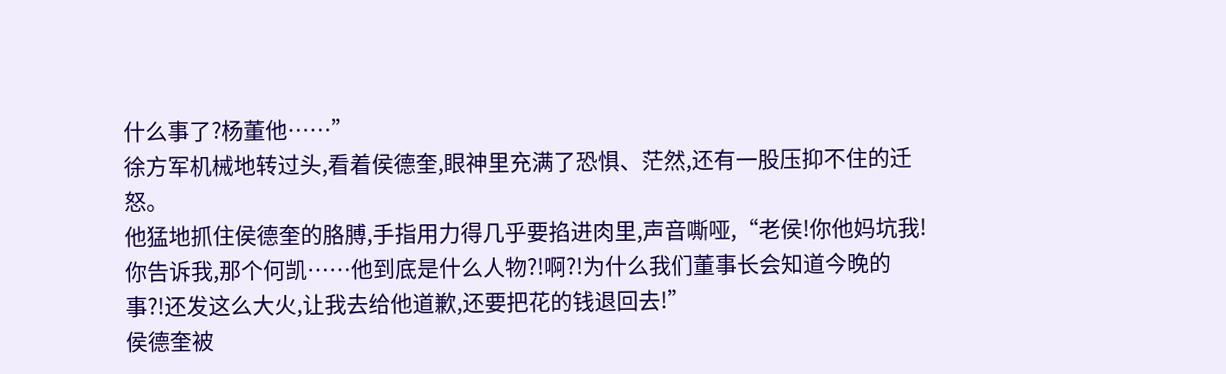什么事了?杨董他……”
徐方军机械地转过头,看着侯德奎,眼神里充满了恐惧、茫然,还有一股压抑不住的迁怒。
他猛地抓住侯德奎的胳膊,手指用力得几乎要掐进肉里,声音嘶哑,“老侯!你他妈坑我!你告诉我,那个何凯……他到底是什么人物?!啊?!为什么我们董事长会知道今晚的事?!还发这么大火,让我去给他道歉,还要把花的钱退回去!”
侯德奎被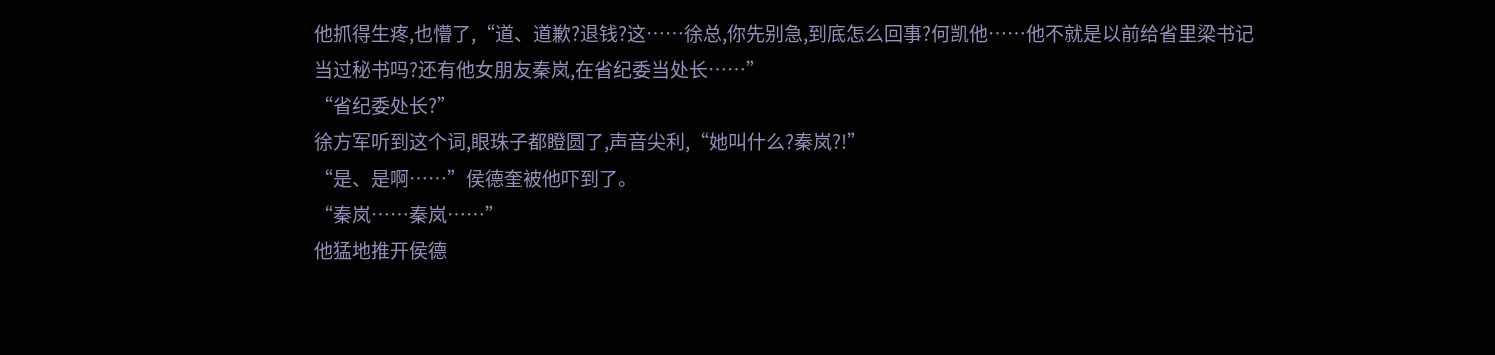他抓得生疼,也懵了,“道、道歉?退钱?这……徐总,你先别急,到底怎么回事?何凯他……他不就是以前给省里梁书记当过秘书吗?还有他女朋友秦岚,在省纪委当处长……”
“省纪委处长?”
徐方军听到这个词,眼珠子都瞪圆了,声音尖利,“她叫什么?秦岚?!”
“是、是啊……”侯德奎被他吓到了。
“秦岚……秦岚……”
他猛地推开侯德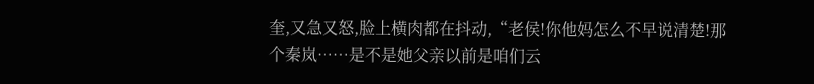奎,又急又怒,脸上横肉都在抖动,“老侯!你他妈怎么不早说清楚!那个秦岚……是不是她父亲以前是咱们云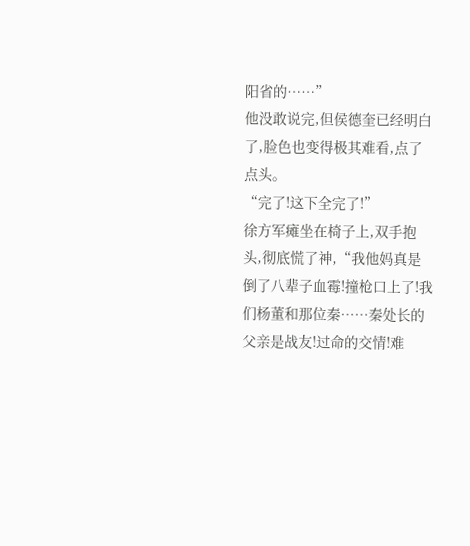阳省的……”
他没敢说完,但侯德奎已经明白了,脸色也变得极其难看,点了点头。
“完了!这下全完了!”
徐方军瘫坐在椅子上,双手抱头,彻底慌了神,“我他妈真是倒了八辈子血霉!撞枪口上了!我们杨董和那位秦……秦处长的父亲是战友!过命的交情!难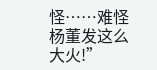怪……难怪杨董发这么大火!”